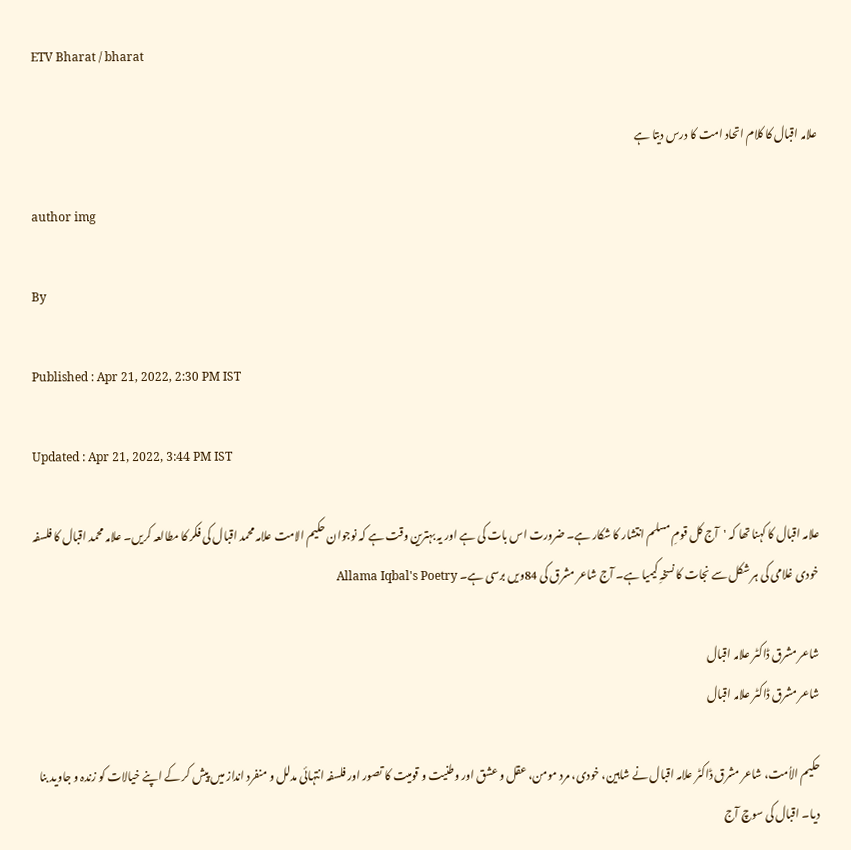ETV Bharat / bharat

علامہ اقبال کا کلام اتحاد امت کا درس دیتا ہے

author img

By

Published : Apr 21, 2022, 2:30 PM IST

Updated : Apr 21, 2022, 3:44 PM IST

علامہ اقبال کا کہنا تھا کہ 'آج کل قومِ مسلم انتشار کا شکار ہے۔ ضرورت اس بات کی ہے اور یہ بہترین وقت ہے کہ نوجوان حکیم الامت علامہ محمد اقبال کی فکر کا مطالعہ کریں۔ علامہ محمد اقبال کا فلسفہ خودی غلامی کی ہر شکل سے نجات کا نسخہِ کیمیا ہے۔ آج شاعر مشرق کی 84ویں برسی ہے۔ Allama Iqbal's Poetry

شاعر مشرق ڈاکٹر علامہ اقبال
شاعر مشرق ڈاکٹر علامہ اقبال

حکیم الاُمت، شاعر مشرق ڈاکٹر علامہ اقبال نے شاہین، خودی، مرد مومن، عقل و عشق اور وطنیت و قومیت کا تصور اور فلسفہ انتہائی مدلل و منفرد انداز میں پیش کر کے اپنے خیالات کو زندہ و جاوید بنا دیا۔ اقبال کی سوچ آج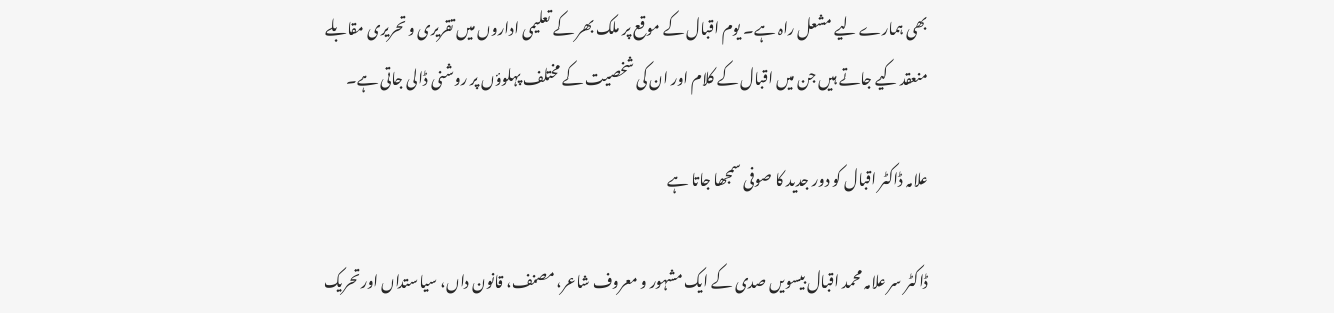بھی ہمارے لیے مشعل راہ ہے۔ یوم اقبال کے موقع پر ملک بھر کے تعلیمی اداروں میں تقریری و تحریری مقابلے منعقد کیے جاتے ہیں جن میں اقبال کے کلام اور ان کی شخصیت کے مختلف پہلوؤں پر روشنی ڈالی جاتی ہے۔

علامہ ڈاکٹر اقبال کو دور جدید کا صوفی سمجھا جاتا ہے

ڈاکٹر سر علامہ محمد اقبال بیسویں صدی کے ایک مشہور و معروف شاعر، مصنف، قانون داں، سیاستداں اور تحریک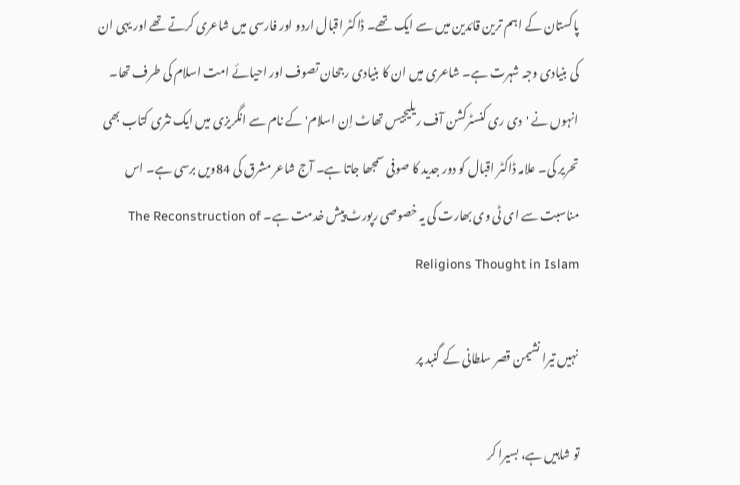پاکستان کے اہم ترین قائدین میں سے ایک تھے۔ ڈاکٹر اقبال اردو اور فارسی میں شاعری کرتے تھے اور یہی ان کی بنیادی وجہ شہرت ہے۔ شاعری میں ان کا بنیادی رجحان تصوف اور احیائے امت اسلام کی طرف تھا۔ انہوں نے 'دی ری کنسٹرکشن آف ریلیجیس تھاٹ اِن اسلام' کے نام سے انگریزی میں ایک نثری کتاب بھی تحریر کی۔ علامہ ڈاکٹر اقبال کو دور جدید کا صوفی سمجھا جاتا ہے۔ آج شاعر مشرق کی 84ویں برسی ہے۔ اس مناسبت سے ای ٹی وی بھارت کی یہ خصوصی رپورٹ پیش خدمت ہے۔ The Reconstruction of Religions Thought in Islam

نہیں تیرا نشیمن قصر سلطانی کے گنبد پر

تو شاہیں ہے، بسیرا کر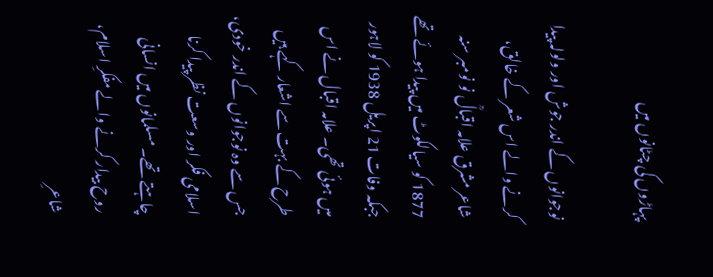پہاڑوں کی چٹانوں میں

نوجوانوں کے اندر جوش اور ولولہ پیدا کرنے والے اس شعر کے خالق، شاعر مشرق علامہ اقبالؒ نو نومبر سنہ 1877 کو سیالکوٹ میں پیدا ہوئے تھے جبکہ وفات 21 اپریل 1938 کو لاہور میں ہوئی تھی۔ علامہ اقبال نے اس طرح کے بہت سے اشعار کہے ہیں جس سے وہ نوجوانوں کے اندر خودی، اسلامی فکر اور وسعت نظر پیدا کرنا چاہتے تھے۔ مسلمانوں میں انسانی روح بیدار کرنے والے مفکرِ اسلام، شاعرِ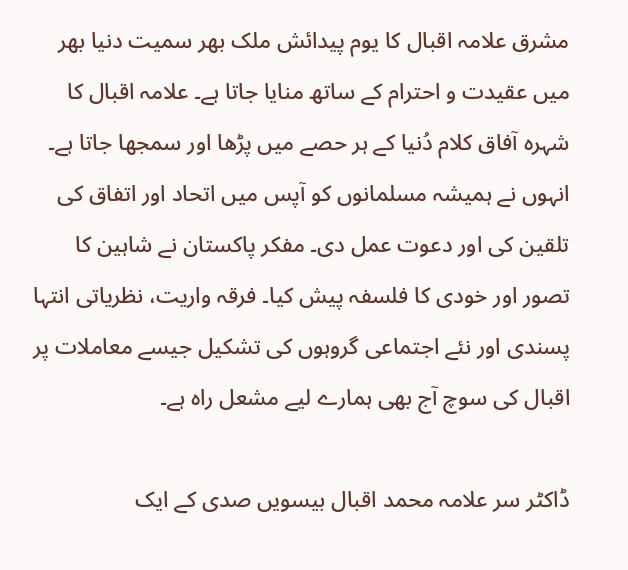مشرق علامہ اقبال کا یوم پیدائش ملک بھر سمیت دنیا بھر میں عقیدت و احترام کے ساتھ منایا جاتا ہے۔ علامہ اقبال کا شہرہ آفاق کلام دُنیا کے ہر حصے میں پڑھا اور سمجھا جاتا ہے۔ انہوں نے ہمیشہ مسلمانوں کو آپس میں اتحاد اور اتفاق کی تلقین کی اور دعوت عمل دی۔ مفکر پاکستان نے شاہین کا تصور اور خودی کا فلسفہ پیش کیا۔ فرقہ واریت، نظریاتی انتہا پسندی اور نئے اجتماعی گروہوں کی تشکیل جیسے معاملات پر اقبال کی سوچ آج بھی ہمارے لیے مشعل راہ ہے۔

ڈاکٹر سر علامہ محمد اقبال بیسویں صدی کے ایک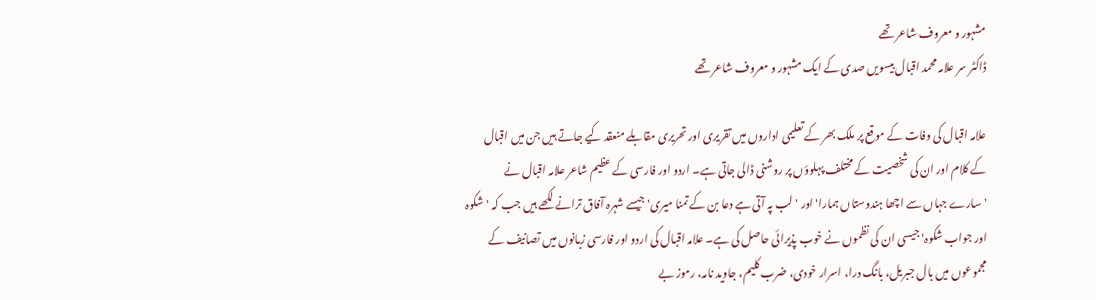مشہور و معروف شاعر تھے
ڈاکٹر سر علامہ محمد اقبال بیسویں صدی کے ایک مشہور و معروف شاعر تھے

علامہ اقبال کی وفات کے موقع پر ملک بھر کے تعلیمی اداروں میں تقریری اور تحریری مقابلے منعقد کیے جاتے ہیں جن میں اقبال کے کلام اور ان کی شخصیت کے مختلف پہلوؤں پر روشنی ڈالی جاتی ہے۔ اردو اور فارسی کے عظیم شاعر علامہ اقبال نے 'سارے جہاں سے اچھا ہندوستاں ہمارا' اور 'لب پہ آتی ہے دعا بن کے تمنا میری' جیسے شہرہ آفاق ترانے لکھے ہیں جب کہ 'شکوہ اور جواب شکوہ' جیسی ان کی نظموں نے خوب پذیرائی حاصل کی ہے۔ علامہ اقبال کی اردو اور فارسی زبانوں میں تصانیف کے مجموعوں میں بال جبریل، بانگ درا، اسرار خودی، ضرب کلیم، جاوید نامہ، رموز بے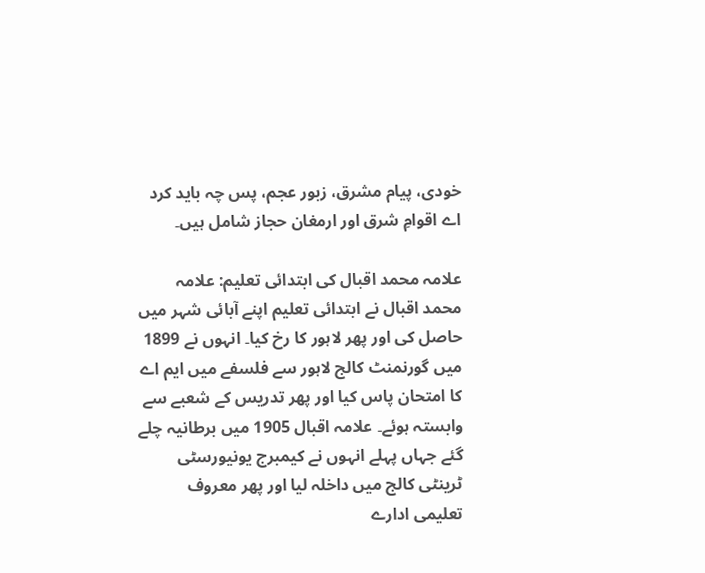خودی، پیام مشرق، زبور عجم، پس چہ باید کرد اے اقوامِ شرق اور ارمغان حجاز شامل ہیں۔

علامہ محمد اقبال کی ابتدائی تعلیم: علامہ محمد اقبال نے ابتدائی تعلیم اپنے آبائی شہر میں حاصل کی اور پھر لاہور کا رخ کیا۔ انہوں نے 1899 میں گورنمنٹ کالج لاہور سے فلسفے میں ایم اے کا امتحان پاس کیا اور پھر تدریس کے شعبے سے وابستہ ہوئے۔ علامہ اقبال 1905 میں برطانیہ چلے گئے جہاں پہلے انہوں نے کیمبرج یونیورسٹی ٹرینٹی کالج میں داخلہ لیا اور پھر معروف تعلیمی ادارے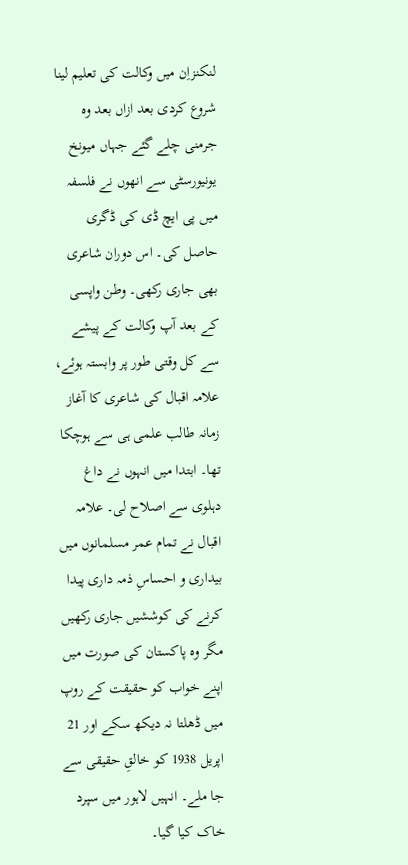لنکنزاِن میں وکالت کی تعلیم لینا شروع کردی بعد ازاں بعد وہ جرمنی چلے گئے جہاں میونخ یونیورسٹی سے انھوں نے فلسفہ میں پی ایچ ڈی کی ڈگری حاصل کی۔ اس دوران شاعری بھی جاری رکھی۔ وطن واپسی کے بعد آپ وکالت کے پیشے سے کل وقتی طور پر وابستہ ہوئے، علامہ اقبال کی شاعری کا آغاز زمانہ طالب علمی ہی سے ہوچکا تھا۔ ابتدا میں انہوں نے داغ دہلوی سے اصلاح لی۔ علامہ اقبال نے تمام عمر مسلمانوں میں بیداری و احساسِ ذمہ داری پیدا کرنے کی کوششیں جاری رکھیں مگر وہ پاکستان کی صورت میں اپنے خواب کو حقیقت کے روپ میں ڈھلتا نہ دیکھ سکے اور 21 اپریل 1938 کو خالقِ حقیقی سے جا ملے۔ انہیں لاہور میں سپرد خاک کیا گیا۔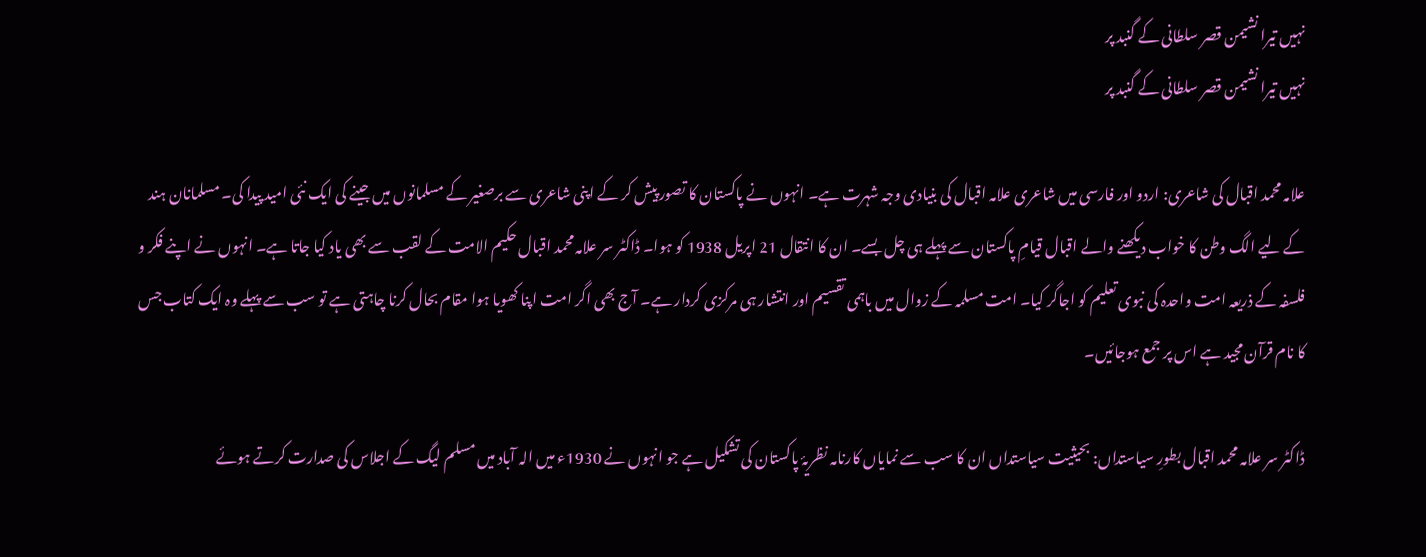نہیں تیرا نشیمن قصر سلطانی کے گنبد پر
نہیں تیرا نشیمن قصر سلطانی کے گنبد پر

علامہ محمد اقبال کی شاعری: اردو اور فارسی میں شاعری علامہ اقبال کی بنیادی وجہ شہرت ہے۔ انہوں نے پاکستان کا تصور پیش کر کے اپنی شاعری سے برصغیر کے مسلمانوں میں جینے کی ایک نئی امید پیدا کی۔ مسلمانان ہند کے لیے الگ وطن کا خواب دیکھنے والے اقبال قیامِ پاکستان سے پہلے ہی چل بسے۔ ان کا انتقال 21 اپریل 1938 کو ہوا۔ ڈاکٹر سر علامہ محمد اقبال حکیم الامت کے لقب سے بھی یاد کیا جاتا ہے۔ انہوں نے اپنے فکر و فلسفہ کے ذریعہ امت واحدہ کی نبوی تعلیم کو اجاگر کیا۔ امت مسلمہ کے زوال میں باہمی تقسیم اور انتشار ہی مرکزی کردار ہے۔ آج بھی اگر امت اپنا کھویا ہوا مقام بحال کرنا چاہتی ہے تو سب سے پہلے وہ ایک کتاب جس کا نام قرآن مجید ہے اس پر جمع ہوجائیں۔

ڈاکٹر سر علامہ محمد اقبال بطورِ سیاستداں: بحیثیت سیاستداں ان کا سب سے نمایاں کارنامہ نظریۂ پاکستان کی تشکیل ہے جو انہوں نے 1930ء میں الہ آباد میں مسلم لیگ کے اجلاس کی صدارت کرتے ہوئے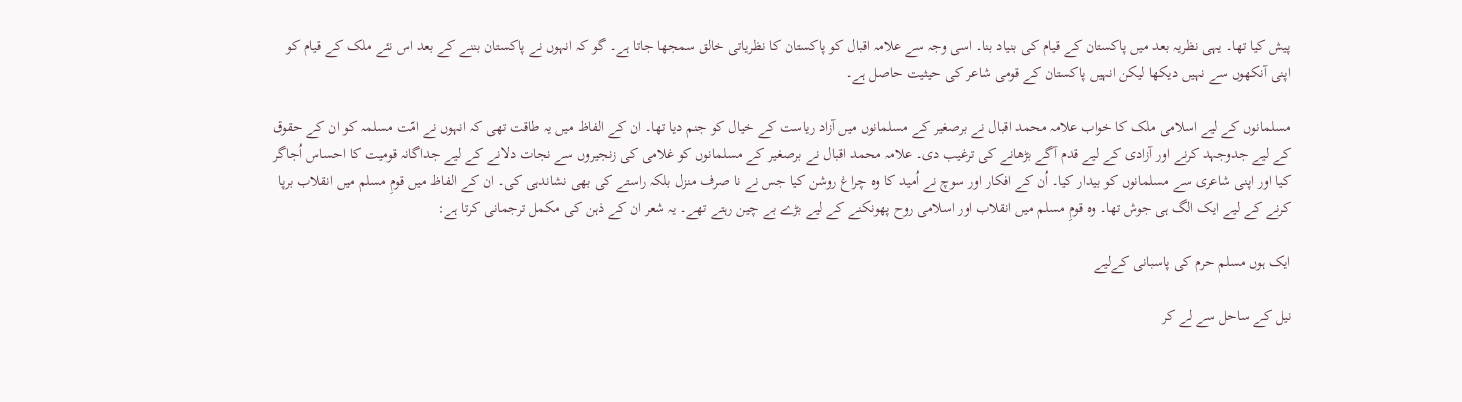پیش کیا تھا۔ یہی نظریہ بعد میں پاکستان کے قیام کی بنیاد بنا۔ اسی وجہ سے علامہ اقبال کو پاکستان کا نظریاتی خالق سمجھا جاتا ہے۔ گو کہ انہوں نے پاکستان بننے کے بعد اس نئے ملک کے قیام کو اپنی آنکھوں سے نہیں دیکھا لیکن انہیں پاکستان کے قومی شاعر کی حیثیت حاصل ہے۔

مسلمانوں کے لیے اسلامی ملک کا خواب علامہ محمد اقبال نے برصغیر کے مسلمانوں میں آزاد ریاست کے خیال کو جنم دیا تھا۔ ان کے الفاظ میں یہ طاقت تھی کہ انہوں نے امّت مسلمہ کو ان کے حقوق کے لیے جدوجہد کرنے اور آزادی کے لیے قدم آگے بڑھانے کی ترغیب دی۔ علامہ محمد اقبال نے برصغیر کے مسلمانوں کو غلامی کی زنجیروں سے نجات دلانے کے لیے جداگانہ قومیت کا احساس اُجاگر کیا اور اپنی شاعری سے مسلمانوں کو بیدار کیا۔ اُن کے افکار اور سوچ نے اُمید کا وہ چراغ روشن کیا جس نے نا صرف منزل بلکہ راستے کی بھی نشاندہی کی۔ ان کے الفاظ میں قومِ مسلم میں انقلاب برپا کرنے کے لیے ایک الگ ہی جوش تھا۔ وہ قومِ مسلم میں انقلاب اور اسلامی روح پھونکنے کے لیے بڑے بے چین رہتے تھے۔ یہ شعر ان کے ذہن کی مکمل ترجمانی کرتا ہے:

ایک ہوں مسلم حرم کی پاسبانی کےلیے

نیل کے ساحل سے لے کر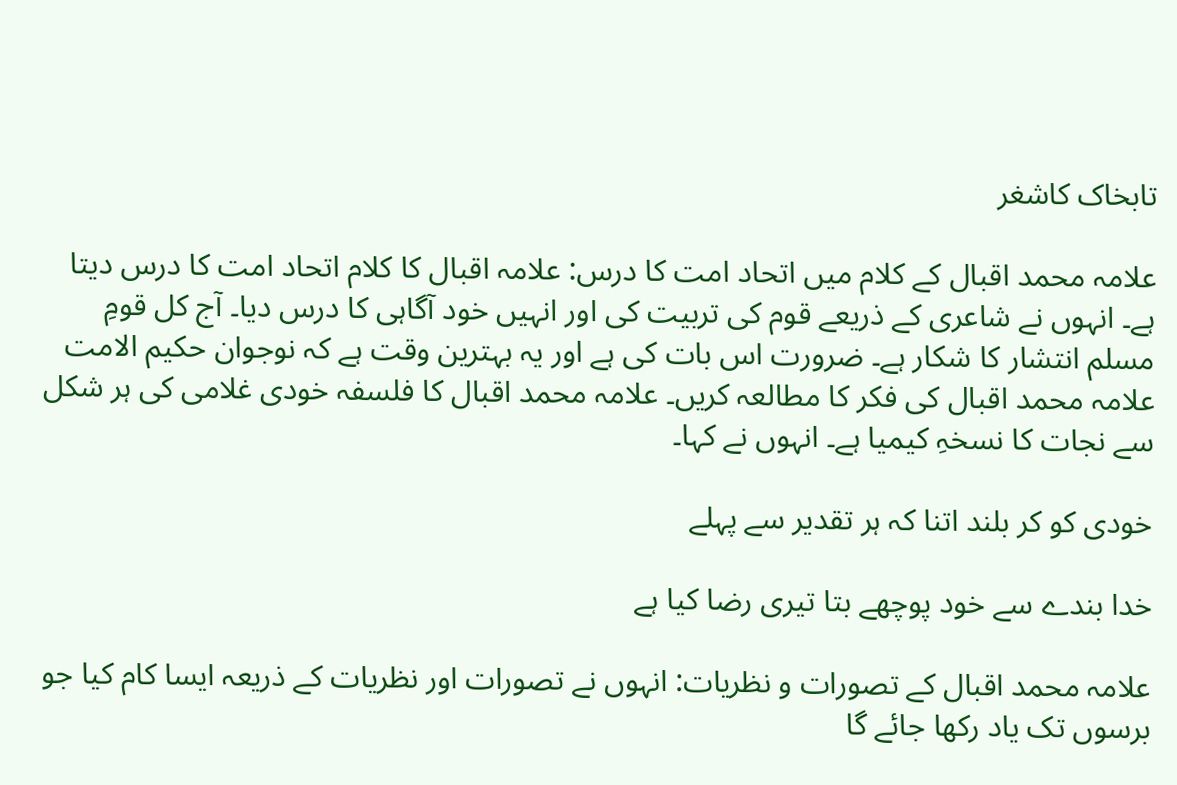تابخاک کاشغر

علامہ محمد اقبال کے کلام میں اتحاد امت کا درس: علامہ اقبال کا کلام اتحاد امت کا درس دیتا ہے۔ انہوں نے شاعری کے ذریعے قوم کی تربیت کی اور انہیں خود آگاہی کا درس دیا۔ آج کل قومِ مسلم انتشار کا شکار ہے۔ ضرورت اس بات کی ہے اور یہ بہترین وقت ہے کہ نوجوان حکیم الامت علامہ محمد اقبال کی فکر کا مطالعہ کریں۔ علامہ محمد اقبال کا فلسفہ خودی غلامی کی ہر شکل سے نجات کا نسخہِ کیمیا ہے۔ انہوں نے کہا۔

خودی کو کر بلند اتنا کہ ہر تقدیر سے پہلے

خدا بندے سے خود پوچھے بتا تیری رضا کیا ہے

علامہ محمد اقبال کے تصورات و نظریات: انہوں نے تصورات اور نظریات کے ذریعہ ایسا کام کیا جو برسوں تک یاد رکھا جائے گا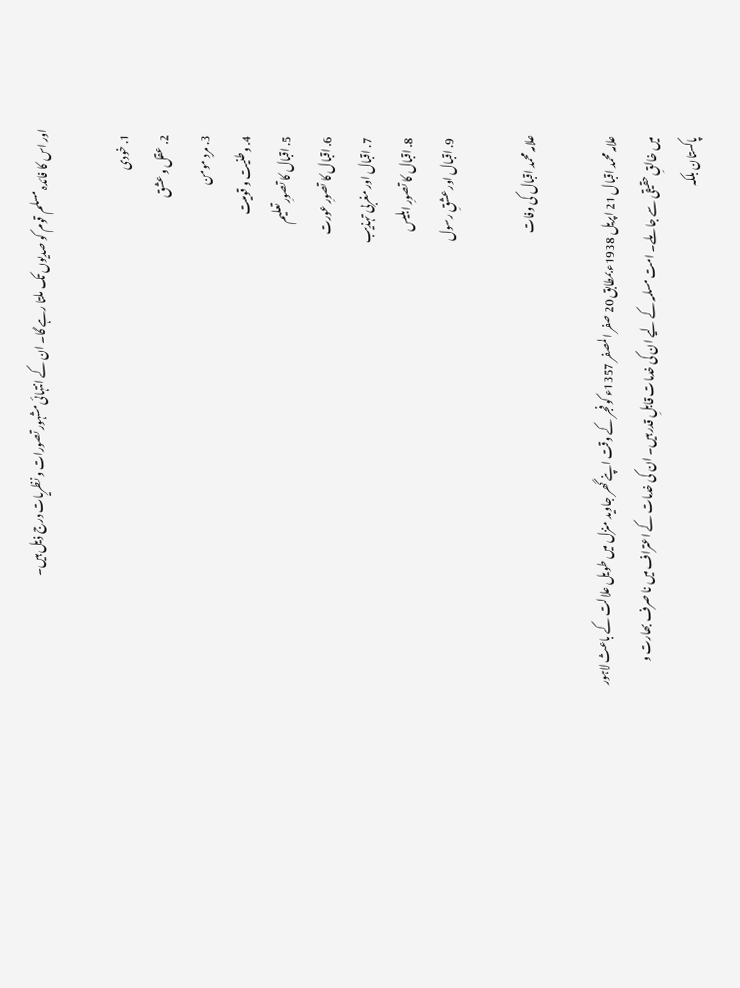اور اس کا فائدہ مسلم قوم کو صدیوں تک ملتا رہے گا۔ ان کے انتہائی مشہور تصورات و نظریات درج ذیل ہیں۔

  1. خودی
  2. عقل و عشق
  3. مردِ مومن
  4. وطنیت و قومیت
  5. اقبال کا تصورِ تعلیم
  6. اقبال کا تصورِ عورت
  7. اقبال اور مغربی تہذیب
  8. اقبال کا تصورِ ابلیس
  9. اقبال اور عشقِ رسول

علامہ محمد اقبال کی وفات

علامہ محمد اقبال 21 اپریل 1938ء بمطابق 20 صفر المصفر 1357ء کو فجر کے وقت اپنے گھر جاوید منزل میں طویل علالت کے باعث لاہور میں خالقِ حقیقی سے جا ملے۔ امت مسلمہ کے لیے ان کی خدمات قابلِ قدر ہیں۔ ان کی خدمات کے اعتراف میں نا صرف بھارت و پاکستان بلکہ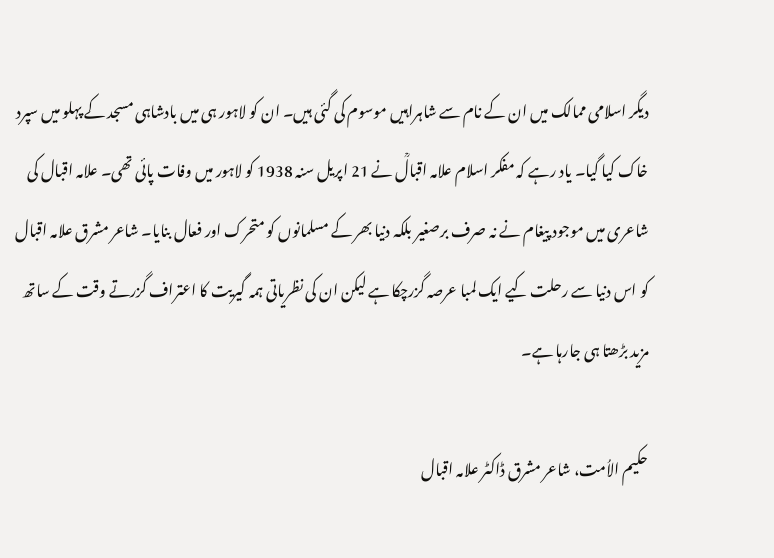دیگر اسلامی ممالک میں ان کے نام سے شاہراہیں موسوم کی گئی ہیں۔ ان کو لاہور ہی میں بادشاہی مسجد کے پہلو میں سپرد خاک کیا گیا۔ یاد رہے کہ مفکر اسلام علامہ اقبالؒ نے 21 اپریل سنہ 1938 کو لاہور میں وفات پائی تھی۔ علامہ اقبال کی شاعری میں موجود پیغام نے نہ صرف برصغیر بلکہ دنیا بھر کے مسلمانوں کو متحرک اور فعال بنایا۔ شاعر مشرق علامہ اقبال کو اس دنیا سے رحلت کیے ایک لمبا عرصہ گزرچکا ہے لیکن ان کی نظریاتی ہمہ گیریت کا اعتراف گزرتے وقت کے ساتھ مزید بڑھتا ہی جارہا ہے۔

حکیم الاُمت، شاعر مشرق ڈاکٹر علامہ اقبال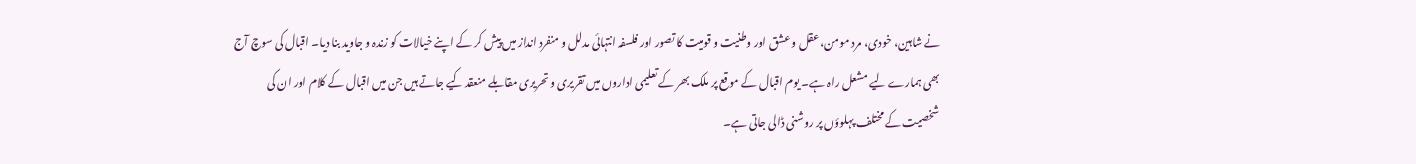نے شاہین، خودی، مرد مومن، عقل و عشق اور وطنیت و قومیت کا تصور اور فلسفہ انتہائی مدلل و منفرد انداز میں پیش کر کے اپنے خیالات کو زندہ و جاوید بنا دیا۔ اقبال کی سوچ آج بھی ہمارے لیے مشعل راہ ہے۔ یوم اقبال کے موقع پر ملک بھر کے تعلیمی اداروں میں تقریری و تحریری مقابلے منعقد کیے جاتے ہیں جن میں اقبال کے کلام اور ان کی شخصیت کے مختلف پہلوؤں پر روشنی ڈالی جاتی ہے۔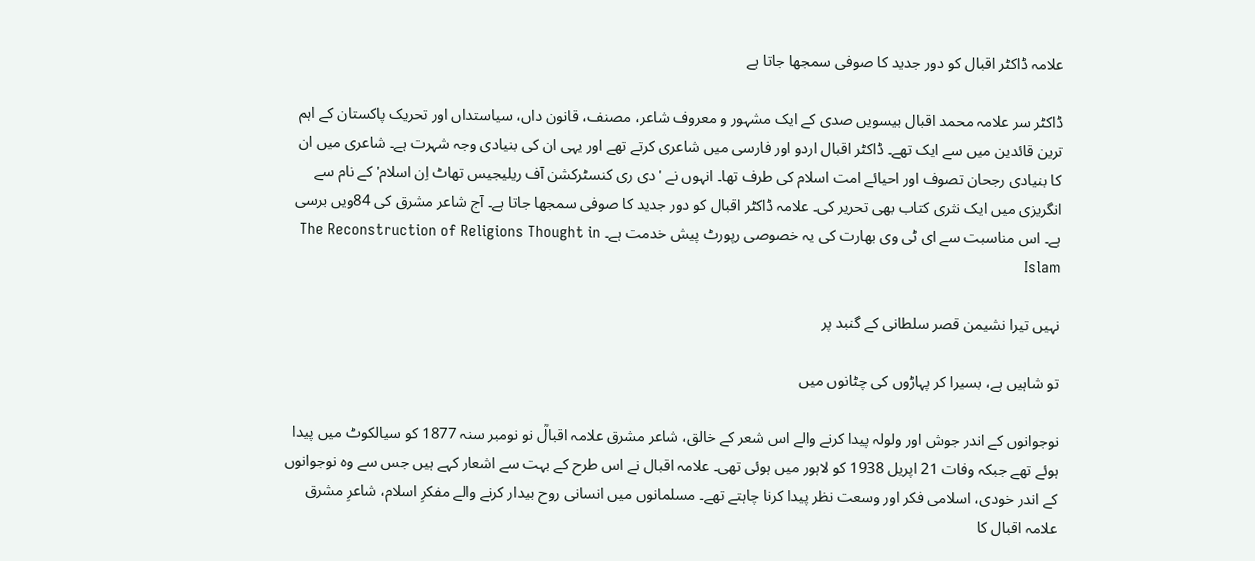علامہ ڈاکٹر اقبال کو دور جدید کا صوفی سمجھا جاتا ہے

ڈاکٹر سر علامہ محمد اقبال بیسویں صدی کے ایک مشہور و معروف شاعر، مصنف، قانون داں، سیاستداں اور تحریک پاکستان کے اہم ترین قائدین میں سے ایک تھے۔ ڈاکٹر اقبال اردو اور فارسی میں شاعری کرتے تھے اور یہی ان کی بنیادی وجہ شہرت ہے۔ شاعری میں ان کا بنیادی رجحان تصوف اور احیائے امت اسلام کی طرف تھا۔ انہوں نے 'دی ری کنسٹرکشن آف ریلیجیس تھاٹ اِن اسلام' کے نام سے انگریزی میں ایک نثری کتاب بھی تحریر کی۔ علامہ ڈاکٹر اقبال کو دور جدید کا صوفی سمجھا جاتا ہے۔ آج شاعر مشرق کی 84ویں برسی ہے۔ اس مناسبت سے ای ٹی وی بھارت کی یہ خصوصی رپورٹ پیش خدمت ہے۔ The Reconstruction of Religions Thought in Islam

نہیں تیرا نشیمن قصر سلطانی کے گنبد پر

تو شاہیں ہے، بسیرا کر پہاڑوں کی چٹانوں میں

نوجوانوں کے اندر جوش اور ولولہ پیدا کرنے والے اس شعر کے خالق، شاعر مشرق علامہ اقبالؒ نو نومبر سنہ 1877 کو سیالکوٹ میں پیدا ہوئے تھے جبکہ وفات 21 اپریل 1938 کو لاہور میں ہوئی تھی۔ علامہ اقبال نے اس طرح کے بہت سے اشعار کہے ہیں جس سے وہ نوجوانوں کے اندر خودی، اسلامی فکر اور وسعت نظر پیدا کرنا چاہتے تھے۔ مسلمانوں میں انسانی روح بیدار کرنے والے مفکرِ اسلام، شاعرِ مشرق علامہ اقبال کا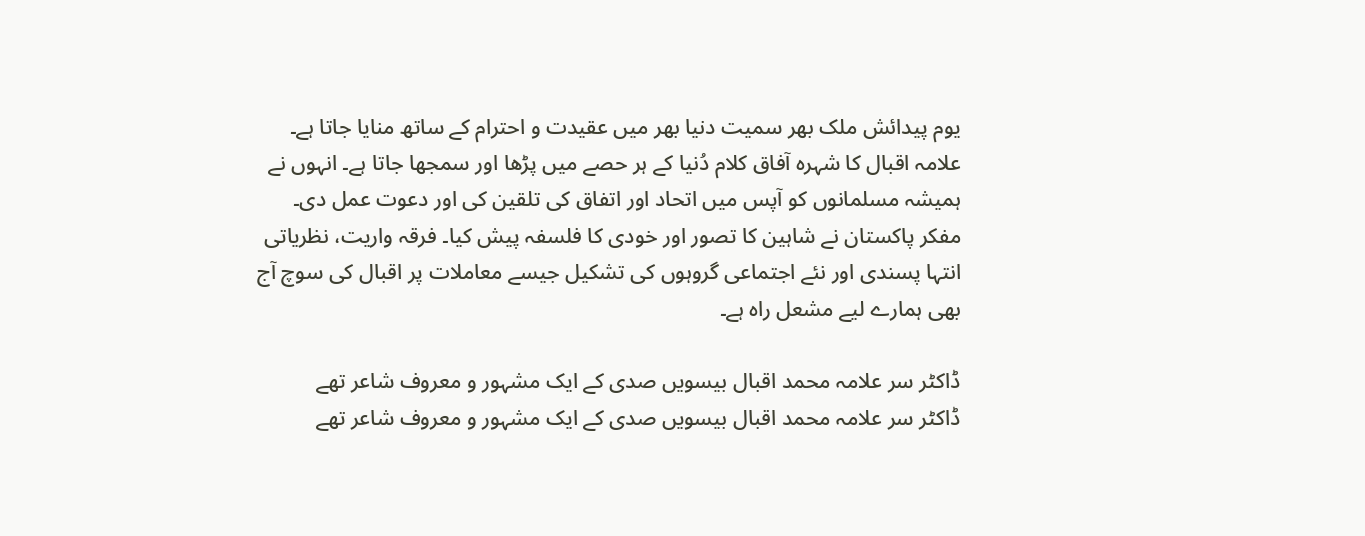یوم پیدائش ملک بھر سمیت دنیا بھر میں عقیدت و احترام کے ساتھ منایا جاتا ہے۔ علامہ اقبال کا شہرہ آفاق کلام دُنیا کے ہر حصے میں پڑھا اور سمجھا جاتا ہے۔ انہوں نے ہمیشہ مسلمانوں کو آپس میں اتحاد اور اتفاق کی تلقین کی اور دعوت عمل دی۔ مفکر پاکستان نے شاہین کا تصور اور خودی کا فلسفہ پیش کیا۔ فرقہ واریت، نظریاتی انتہا پسندی اور نئے اجتماعی گروہوں کی تشکیل جیسے معاملات پر اقبال کی سوچ آج بھی ہمارے لیے مشعل راہ ہے۔

ڈاکٹر سر علامہ محمد اقبال بیسویں صدی کے ایک مشہور و معروف شاعر تھے
ڈاکٹر سر علامہ محمد اقبال بیسویں صدی کے ایک مشہور و معروف شاعر تھے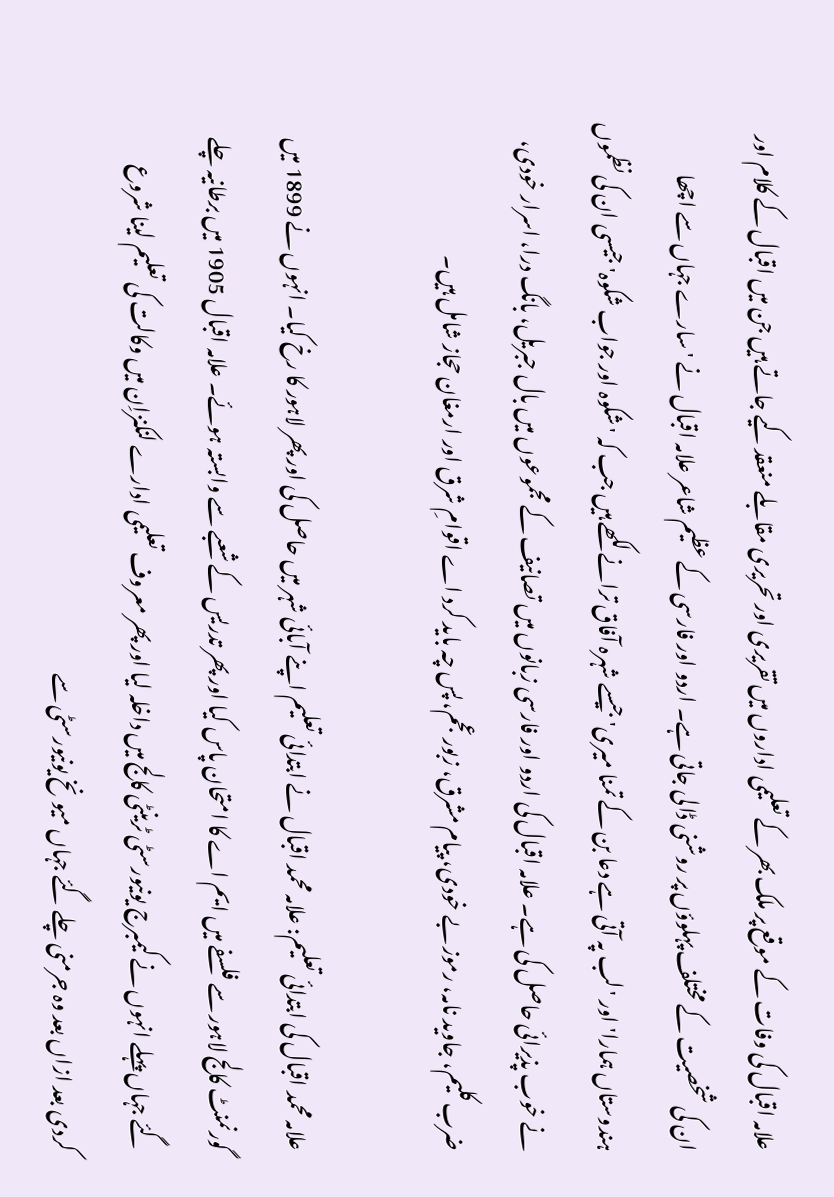علامہ اقبال کی وفات کے موقع پر ملک بھر کے تعلیمی اداروں میں تقریری اور تحریری مقابلے منعقد کیے جاتے ہیں جن میں اقبال کے کلام اور ان کی شخصیت کے مختلف پہلوؤں پر روشنی ڈالی جاتی ہے۔ اردو اور فارسی کے عظیم شاعر علامہ اقبال نے 'سارے جہاں سے اچھا ہندوستاں ہمارا' اور 'لب پہ آتی ہے دعا بن کے تمنا میری' جیسے شہرہ آفاق ترانے لکھے ہیں جب کہ 'شکوہ اور جواب شکوہ' جیسی ان کی نظموں نے خوب پذیرائی حاصل کی ہے۔ علامہ اقبال کی اردو اور فارسی زبانوں میں تصانیف کے مجموعوں میں بال جبریل، بانگ درا، اسرار خودی، ضرب کلیم، جاوید نامہ، رموز بے خودی، پیام مشرق، زبور عجم، پس چہ باید کرد اے اقوامِ شرق اور ارمغان حجاز شامل ہیں۔

علامہ محمد اقبال کی ابتدائی تعلیم: علامہ محمد اقبال نے ابتدائی تعلیم اپنے آبائی شہر میں حاصل کی اور پھر لاہور کا رخ کیا۔ انہوں نے 1899 میں گورنمنٹ کالج لاہور سے فلسفے میں ایم اے کا امتحان پاس کیا اور پھر تدریس کے شعبے سے وابستہ ہوئے۔ علامہ اقبال 1905 میں برطانیہ چلے گئے جہاں پہلے انہوں نے کیمبرج یونیورسٹی ٹرینٹی کالج میں داخلہ لیا اور پھر معروف تعلیمی ادارے لنکنزاِن میں وکالت کی تعلیم لینا شروع کردی بعد ازاں بعد وہ جرمنی چلے گئے جہاں میونخ یونیورسٹی سے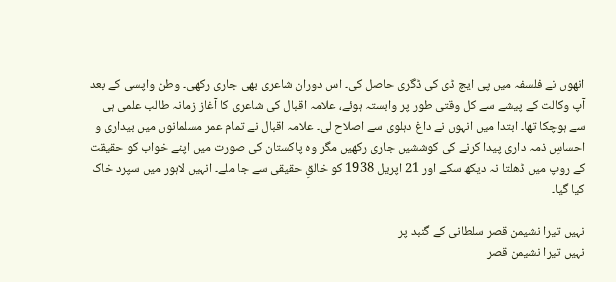انھوں نے فلسفہ میں پی ایچ ڈی کی ڈگری حاصل کی۔ اس دوران شاعری بھی جاری رکھی۔ وطن واپسی کے بعد آپ وکالت کے پیشے سے کل وقتی طور پر وابستہ ہوئے، علامہ اقبال کی شاعری کا آغاز زمانہ طالب علمی ہی سے ہوچکا تھا۔ ابتدا میں انہوں نے داغ دہلوی سے اصلاح لی۔ علامہ اقبال نے تمام عمر مسلمانوں میں بیداری و احساسِ ذمہ داری پیدا کرنے کی کوششیں جاری رکھیں مگر وہ پاکستان کی صورت میں اپنے خواب کو حقیقت کے روپ میں ڈھلتا نہ دیکھ سکے اور 21 اپریل 1938 کو خالقِ حقیقی سے جا ملے۔ انہیں لاہور میں سپرد خاک کیا گیا۔

نہیں تیرا نشیمن قصر سلطانی کے گنبد پر
نہیں تیرا نشیمن قصر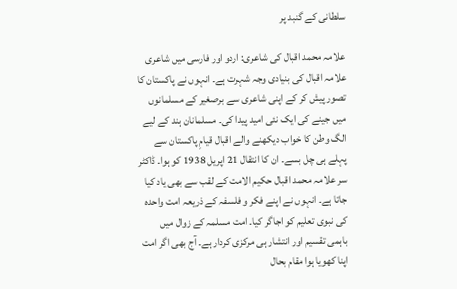سلطانی کے گنبد پر

علامہ محمد اقبال کی شاعری: اردو اور فارسی میں شاعری علامہ اقبال کی بنیادی وجہ شہرت ہے۔ انہوں نے پاکستان کا تصور پیش کر کے اپنی شاعری سے برصغیر کے مسلمانوں میں جینے کی ایک نئی امید پیدا کی۔ مسلمانان ہند کے لیے الگ وطن کا خواب دیکھنے والے اقبال قیامِ پاکستان سے پہلے ہی چل بسے۔ ان کا انتقال 21 اپریل 1938 کو ہوا۔ ڈاکٹر سر علامہ محمد اقبال حکیم الامت کے لقب سے بھی یاد کیا جاتا ہے۔ انہوں نے اپنے فکر و فلسفہ کے ذریعہ امت واحدہ کی نبوی تعلیم کو اجاگر کیا۔ امت مسلمہ کے زوال میں باہمی تقسیم اور انتشار ہی مرکزی کردار ہے۔ آج بھی اگر امت اپنا کھویا ہوا مقام بحال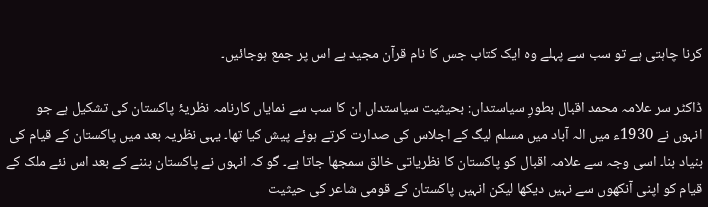کرنا چاہتی ہے تو سب سے پہلے وہ ایک کتاب جس کا نام قرآن مجید ہے اس پر جمع ہوجائیں۔

ڈاکٹر سر علامہ محمد اقبال بطورِ سیاستداں: بحیثیت سیاستداں ان کا سب سے نمایاں کارنامہ نظریۂ پاکستان کی تشکیل ہے جو انہوں نے 1930ء میں الہ آباد میں مسلم لیگ کے اجلاس کی صدارت کرتے ہوئے پیش کیا تھا۔ یہی نظریہ بعد میں پاکستان کے قیام کی بنیاد بنا۔ اسی وجہ سے علامہ اقبال کو پاکستان کا نظریاتی خالق سمجھا جاتا ہے۔ گو کہ انہوں نے پاکستان بننے کے بعد اس نئے ملک کے قیام کو اپنی آنکھوں سے نہیں دیکھا لیکن انہیں پاکستان کے قومی شاعر کی حیثیت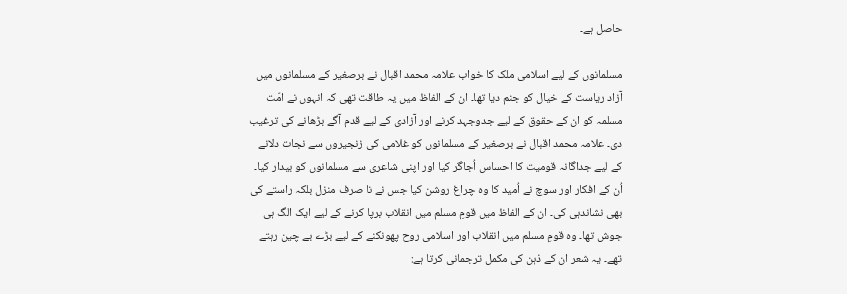حاصل ہے۔

مسلمانوں کے لیے اسلامی ملک کا خواب علامہ محمد اقبال نے برصغیر کے مسلمانوں میں آزاد ریاست کے خیال کو جنم دیا تھا۔ ان کے الفاظ میں یہ طاقت تھی کہ انہوں نے امّت مسلمہ کو ان کے حقوق کے لیے جدوجہد کرنے اور آزادی کے لیے قدم آگے بڑھانے کی ترغیب دی۔ علامہ محمد اقبال نے برصغیر کے مسلمانوں کو غلامی کی زنجیروں سے نجات دلانے کے لیے جداگانہ قومیت کا احساس اُجاگر کیا اور اپنی شاعری سے مسلمانوں کو بیدار کیا۔ اُن کے افکار اور سوچ نے اُمید کا وہ چراغ روشن کیا جس نے نا صرف منزل بلکہ راستے کی بھی نشاندہی کی۔ ان کے الفاظ میں قومِ مسلم میں انقلاب برپا کرنے کے لیے ایک الگ ہی جوش تھا۔ وہ قومِ مسلم میں انقلاب اور اسلامی روح پھونکنے کے لیے بڑے بے چین رہتے تھے۔ یہ شعر ان کے ذہن کی مکمل ترجمانی کرتا ہے: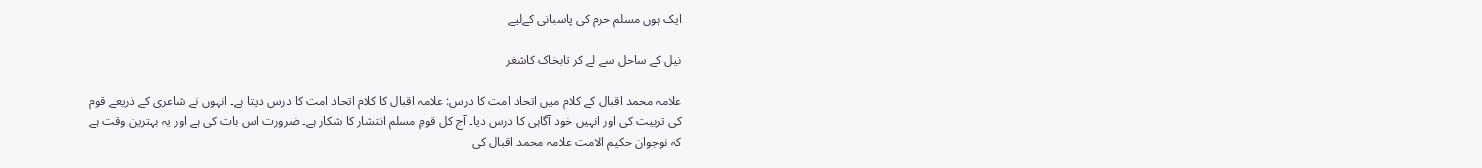ایک ہوں مسلم حرم کی پاسبانی کےلیے

نیل کے ساحل سے لے کر تابخاک کاشغر

علامہ محمد اقبال کے کلام میں اتحاد امت کا درس: علامہ اقبال کا کلام اتحاد امت کا درس دیتا ہے۔ انہوں نے شاعری کے ذریعے قوم کی تربیت کی اور انہیں خود آگاہی کا درس دیا۔ آج کل قومِ مسلم انتشار کا شکار ہے۔ ضرورت اس بات کی ہے اور یہ بہترین وقت ہے کہ نوجوان حکیم الامت علامہ محمد اقبال کی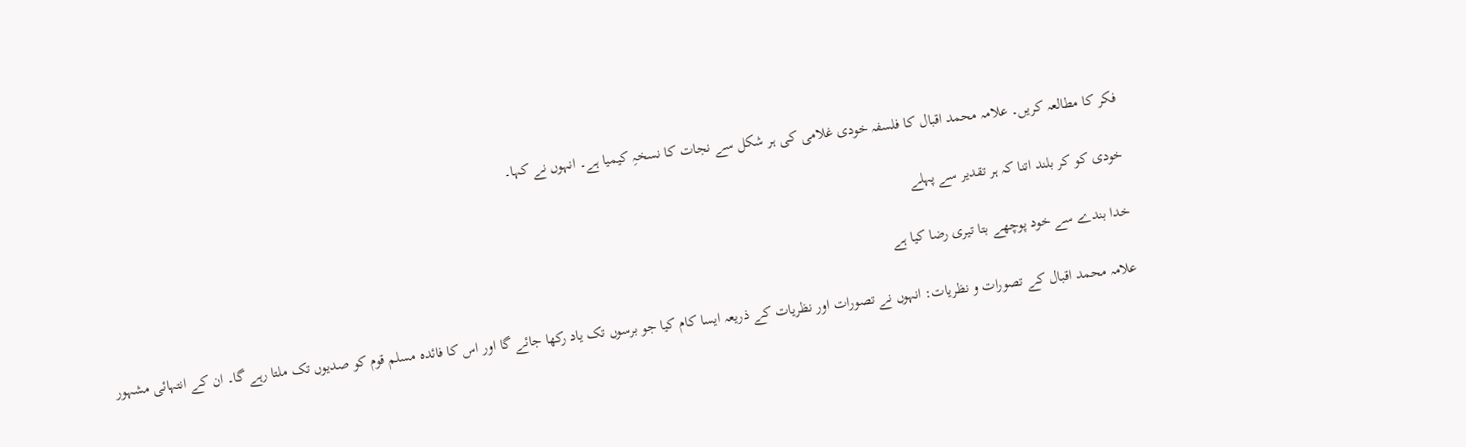فکر کا مطالعہ کریں۔ علامہ محمد اقبال کا فلسفہ خودی غلامی کی ہر شکل سے نجات کا نسخہِ کیمیا ہے۔ انہوں نے کہا۔

خودی کو کر بلند اتنا کہ ہر تقدیر سے پہلے

خدا بندے سے خود پوچھے بتا تیری رضا کیا ہے

علامہ محمد اقبال کے تصورات و نظریات: انہوں نے تصورات اور نظریات کے ذریعہ ایسا کام کیا جو برسوں تک یاد رکھا جائے گا اور اس کا فائدہ مسلم قوم کو صدیوں تک ملتا رہے گا۔ ان کے انتہائی مشہور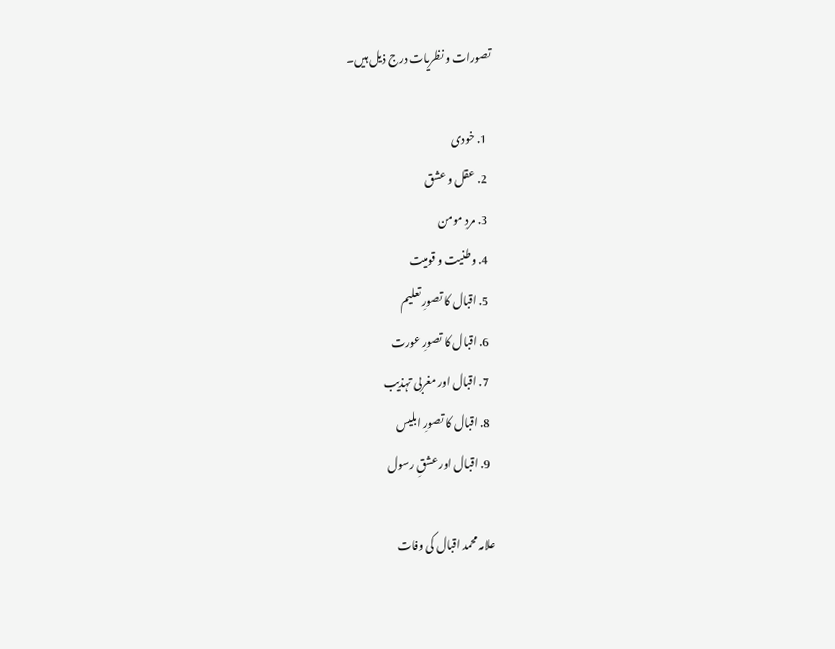تصورات و نظریات درج ذیل ہیں۔

  1. خودی
  2. عقل و عشق
  3. مردِ مومن
  4. وطنیت و قومیت
  5. اقبال کا تصورِ تعلیم
  6. اقبال کا تصورِ عورت
  7. اقبال اور مغربی تہذیب
  8. اقبال کا تصورِ ابلیس
  9. اقبال اور عشقِ رسول

علامہ محمد اقبال کی وفات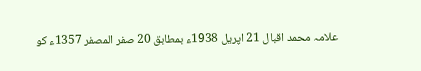علامہ محمد اقبال 21 اپریل 1938ء بمطابق 20 صفر المصفر 1357ء کو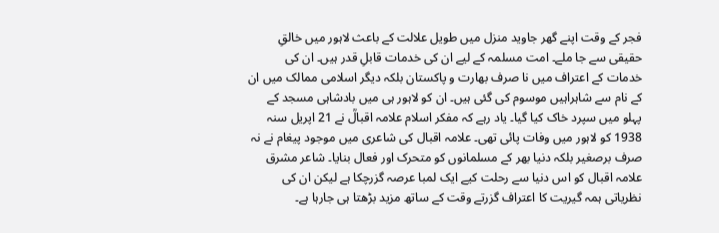فجر کے وقت اپنے گھر جاوید منزل میں طویل علالت کے باعث لاہور میں خالقِ حقیقی سے جا ملے۔ امت مسلمہ کے لیے ان کی خدمات قابلِ قدر ہیں۔ ان کی خدمات کے اعتراف میں نا صرف بھارت و پاکستان بلکہ دیگر اسلامی ممالک میں ان کے نام سے شاہراہیں موسوم کی گئی ہیں۔ ان کو لاہور ہی میں بادشاہی مسجد کے پہلو میں سپرد خاک کیا گیا۔ یاد رہے کہ مفکر اسلام علامہ اقبالؒ نے 21 اپریل سنہ 1938 کو لاہور میں وفات پائی تھی۔ علامہ اقبال کی شاعری میں موجود پیغام نے نہ صرف برصغیر بلکہ دنیا بھر کے مسلمانوں کو متحرک اور فعال بنایا۔ شاعر مشرق علامہ اقبال کو اس دنیا سے رحلت کیے ایک لمبا عرصہ گزرچکا ہے لیکن ان کی نظریاتی ہمہ گیریت کا اعتراف گزرتے وقت کے ساتھ مزید بڑھتا ہی جارہا ہے۔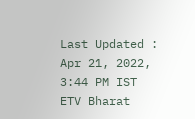Last Updated : Apr 21, 2022, 3:44 PM IST
ETV Bharat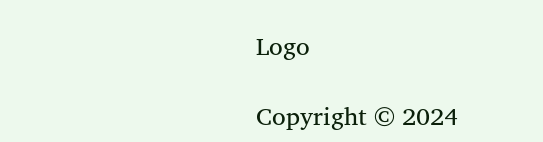Logo

Copyright © 2024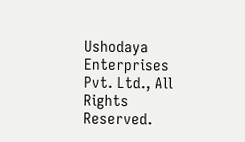Ushodaya Enterprises Pvt. Ltd., All Rights Reserved.